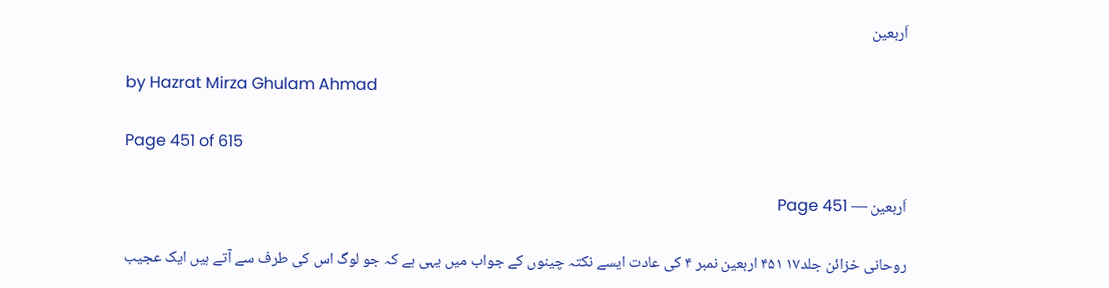اَربعین

by Hazrat Mirza Ghulam Ahmad

Page 451 of 615

اَربعین — Page 451

روحانی خزائن جلد۱۷ ۴۵۱ اربعین نمبر ۴ کی عادت ایسے نکتہ چینوں کے جواب میں یہی ہے کہ جو لوگ اس کی طرف سے آتے ہیں ایک عجیب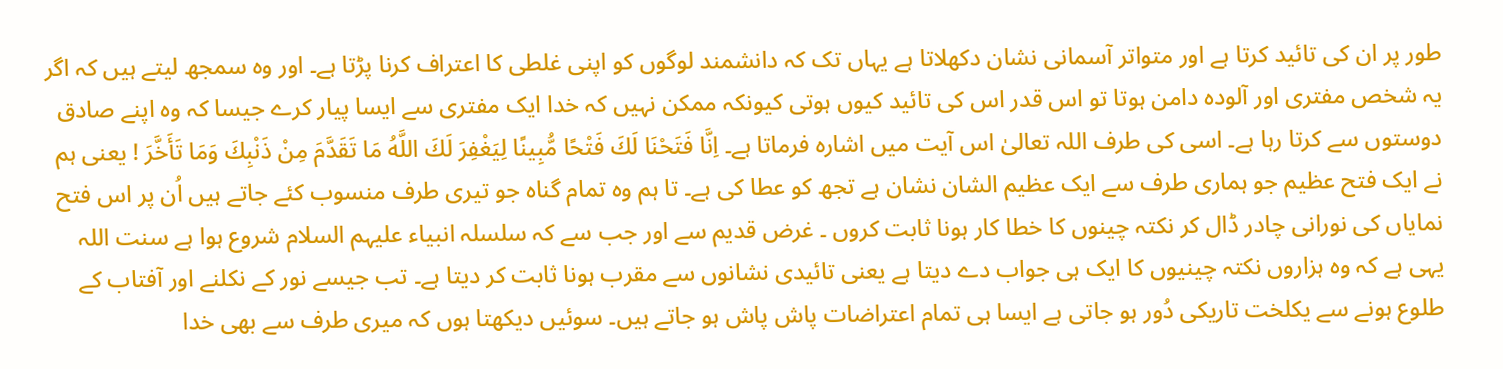طور پر ان کی تائید کرتا ہے اور متواتر آسمانی نشان دکھلاتا ہے یہاں تک کہ دانشمند لوگوں کو اپنی غلطی کا اعتراف کرنا پڑتا ہے۔ اور وہ سمجھ لیتے ہیں کہ اگر یہ شخص مفتری اور آلودہ دامن ہوتا تو اس قدر اس کی تائید کیوں ہوتی کیونکہ ممکن نہیں کہ خدا ایک مفتری سے ایسا پیار کرے جیسا کہ وہ اپنے صادق دوستوں سے کرتا رہا ہے۔ اسی کی طرف اللہ تعالیٰ اس آیت میں اشارہ فرماتا ہے۔ اِنَّا فَتَحْنَا لَكَ فَتْحًا مُّبِينًا لِيَغْفِرَ لَكَ اللَّهُ مَا تَقَدَّمَ مِنْ ذَنْبِكَ وَمَا تَأَخَّرَ ! یعنی ہم نے ایک فتح عظیم جو ہماری طرف سے ایک عظیم الشان نشان ہے تجھ کو عطا کی ہے۔ تا ہم وہ تمام گناہ جو تیری طرف منسوب کئے جاتے ہیں اُن پر اس فتح نمایاں کی نورانی چادر ڈال کر نکتہ چینوں کا خطا کار ہونا ثابت کروں ۔ غرض قدیم سے اور جب سے کہ سلسلہ انبیاء علیہم السلام شروع ہوا ہے سنت اللہ یہی ہے کہ وہ ہزاروں نکتہ چینیوں کا ایک ہی جواب دے دیتا ہے یعنی تائیدی نشانوں سے مقرب ہونا ثابت کر دیتا ہے۔ تب جیسے نور کے نکلنے اور آفتاب کے طلوع ہونے سے یکلخت تاریکی دُور ہو جاتی ہے ایسا ہی تمام اعتراضات پاش پاش ہو جاتے ہیں۔ سوئیں دیکھتا ہوں کہ میری طرف سے بھی خدا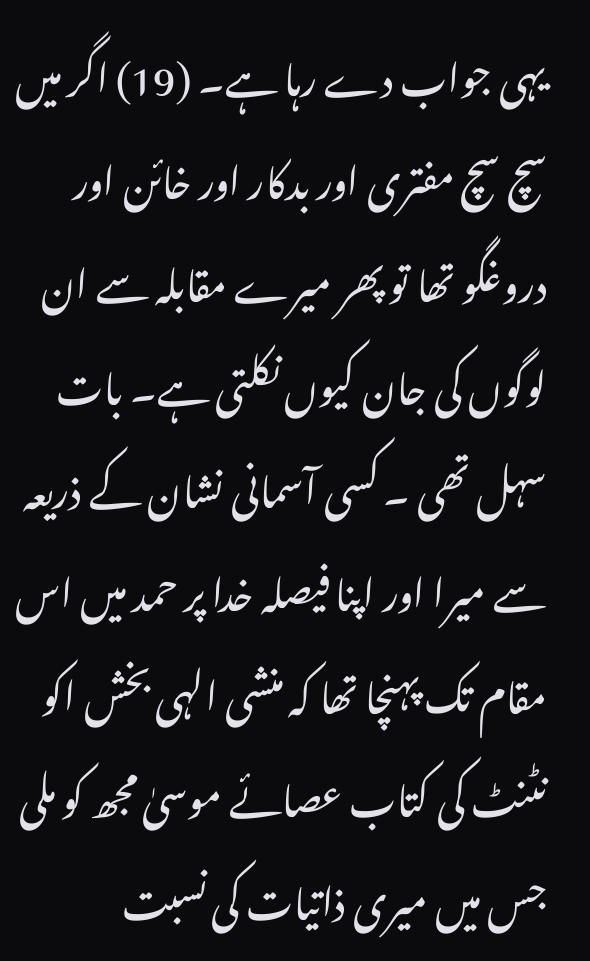یہی جواب دے رہا ہے۔ (19) اگر میں سچ سچ مفتری اور بدکار اور خائن اور دروغگو تھا تو پھر میرے مقابلہ سے ان لوگوں کی جان کیوں نکلتی ہے۔ بات سہل تھی ۔ کسی آسمانی نشان کے ذریعہ سے میرا اور اپنا فیصلہ خدا پر حمد میں اس مقام تک پہنچا تھا کہ منشی الہی بخش اکو نٹنٹ کی کتاب عصائے موسیٰ مجھ کو ملی جس میں میری ذاتیات کی نسبت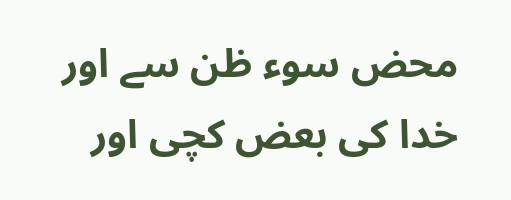محض سوء ظن سے اور خدا کی بعض کچی اور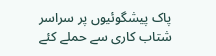پاک پیشگوئیوں پر سراسر شتاب کاری سے حملے کئے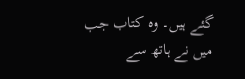گئے ہیں۔ وہ کتاب جب میں نے ہاتھ سے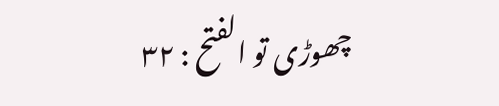چھوڑی تو الفتح : ٣٢